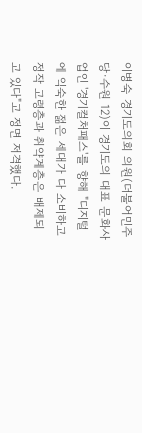이병숙 경기도의회 의원(더불어민주당·수원 12)이 경기도의 대표 문화사업인 '경기컬처패스'를 향해 "디지털에 익숙한 젊은 세대가 다 소비하고 정작 고령층과 취약계층은 배제되고 있다"고 정면 저격했다.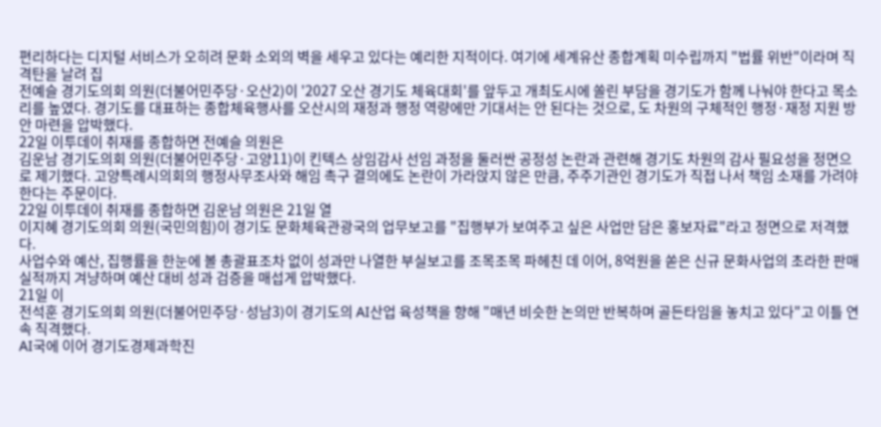편리하다는 디지털 서비스가 오히려 문화 소외의 벽을 세우고 있다는 예리한 지적이다. 여기에 세계유산 종합계획 미수립까지 "법률 위반"이라며 직격탄을 날려 집
전예슬 경기도의회 의원(더불어민주당·오산2)이 '2027 오산 경기도 체육대회'를 앞두고 개최도시에 쏠린 부담을 경기도가 함께 나눠야 한다고 목소리를 높였다. 경기도를 대표하는 종합체육행사를 오산시의 재정과 행정 역량에만 기대서는 안 된다는 것으로, 도 차원의 구체적인 행정·재정 지원 방안 마련을 압박했다.
22일 이투데이 취재를 종합하면 전예슬 의원은
김운남 경기도의회 의원(더불어민주당·고양11)이 킨텍스 상임감사 선임 과정을 둘러싼 공정성 논란과 관련해 경기도 차원의 감사 필요성을 정면으로 제기했다. 고양특례시의회의 행정사무조사와 해임 촉구 결의에도 논란이 가라앉지 않은 만큼, 주주기관인 경기도가 직접 나서 책임 소재를 가려야 한다는 주문이다.
22일 이투데이 취재를 종합하면 김운남 의원은 21일 열
이지혜 경기도의회 의원(국민의힘)이 경기도 문화체육관광국의 업무보고를 "집행부가 보여주고 싶은 사업만 담은 홍보자료"라고 정면으로 저격했다.
사업수와 예산, 집행률을 한눈에 볼 총괄표조차 없이 성과만 나열한 부실보고를 조목조목 파헤친 데 이어, 8억원을 쏟은 신규 문화사업의 초라한 판매실적까지 겨냥하며 예산 대비 성과 검증을 매섭게 압박했다.
21일 이
전석훈 경기도의회 의원(더불어민주당·성남3)이 경기도의 AI산업 육성책을 향해 "매년 비슷한 논의만 반복하며 골든타임을 놓치고 있다"고 이틀 연속 직격했다.
AI국에 이어 경기도경제과학진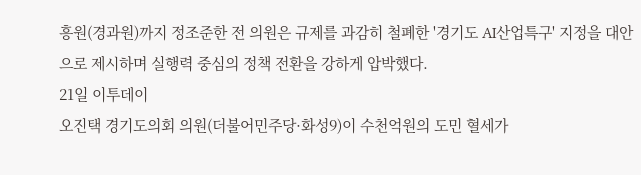흥원(경과원)까지 정조준한 전 의원은 규제를 과감히 철폐한 '경기도 AI산업특구' 지정을 대안으로 제시하며 실행력 중심의 정책 전환을 강하게 압박했다.
21일 이투데이
오진택 경기도의회 의원(더불어민주당·화성9)이 수천억원의 도민 혈세가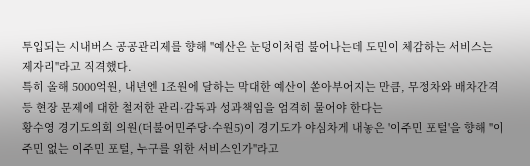투입되는 시내버스 공공관리제를 향해 "예산은 눈덩이처럼 불어나는데 도민이 체감하는 서비스는 제자리"라고 직격했다.
특히 올해 5000억원, 내년엔 1조원에 달하는 막대한 예산이 쏟아부어지는 만큼, 무정차와 배차간격 등 현장 문제에 대한 철저한 관리·감독과 성과책임을 엄격히 물어야 한다는
황수영 경기도의회 의원(더불어민주당·수원5)이 경기도가 야심차게 내놓은 '이주민 포털'을 향해 "이주민 없는 이주민 포털, 누구를 위한 서비스인가"라고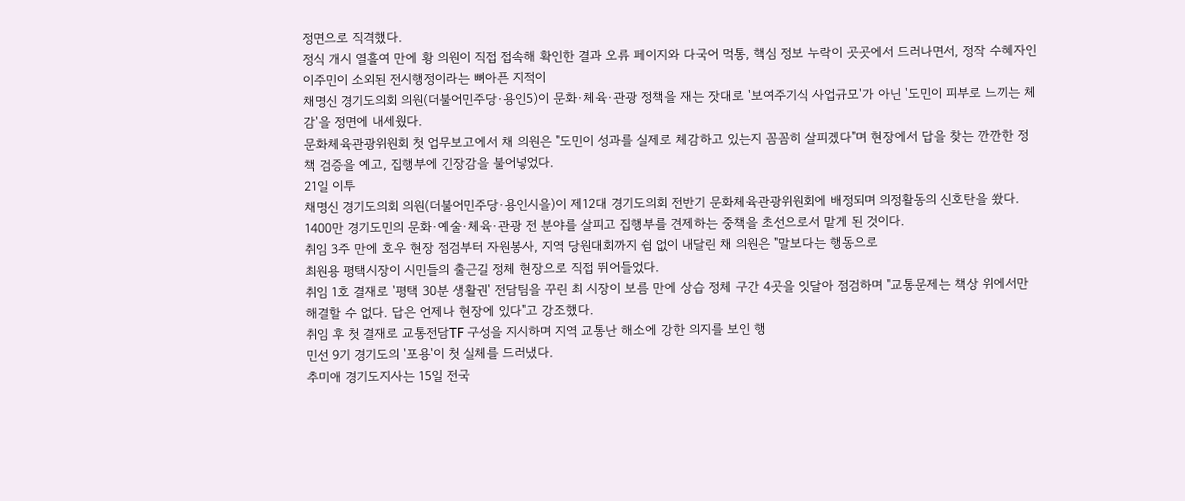정면으로 직격했다.
정식 개시 열흘여 만에 황 의원이 직접 접속해 확인한 결과 오류 페이지와 다국어 먹통, 핵심 정보 누락이 곳곳에서 드러나면서, 정작 수혜자인 이주민이 소외된 전시행정이라는 뼈아픈 지적이
채명신 경기도의회 의원(더불어민주당·용인5)이 문화·체육·관광 정책을 재는 잣대로 '보여주기식 사업규모'가 아닌 '도민이 피부로 느끼는 체감'을 정면에 내세웠다.
문화체육관광위원회 첫 업무보고에서 채 의원은 "도민이 성과를 실제로 체감하고 있는지 꼼꼼히 살피겠다"며 현장에서 답을 찾는 깐깐한 정책 검증을 예고, 집행부에 긴장감을 불어넣었다.
21일 이투
채명신 경기도의회 의원(더불어민주당·용인시을)이 제12대 경기도의회 전반기 문화체육관광위원회에 배정되며 의정활동의 신호탄을 쐈다.
1400만 경기도민의 문화·예술·체육·관광 전 분야를 살피고 집행부를 견제하는 중책을 초선으로서 맡게 된 것이다.
취임 3주 만에 호우 현장 점검부터 자원봉사, 지역 당원대회까지 쉼 없이 내달린 채 의원은 "말보다는 행동으로
최원용 평택시장이 시민들의 출근길 정체 현장으로 직접 뛰어들었다.
취임 1호 결재로 '평택 30분 생활권' 전담팀을 꾸린 최 시장이 보름 만에 상습 정체 구간 4곳을 잇달아 점검하며 "교통문제는 책상 위에서만 해결할 수 없다. 답은 언제나 현장에 있다"고 강조했다.
취임 후 첫 결재로 교통전담TF 구성을 지시하며 지역 교통난 해소에 강한 의지를 보인 행
민선 9기 경기도의 '포용'이 첫 실체를 드러냈다.
추미애 경기도지사는 15일 전국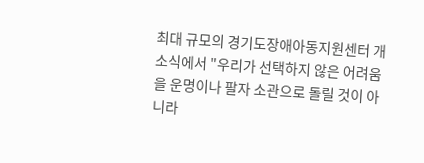최대 규모의 경기도장애아동지원센터 개소식에서 "우리가 선택하지 않은 어려움을 운명이나 팔자 소관으로 돌릴 것이 아니라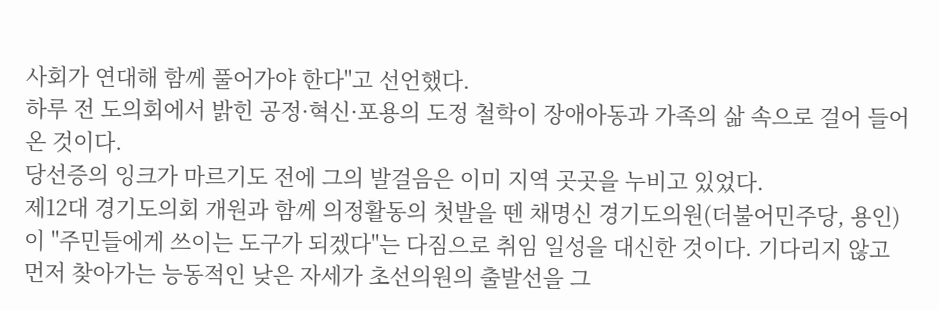사회가 연대해 함께 풀어가야 한다"고 선언했다.
하루 전 도의회에서 밝힌 공정·혁신·포용의 도정 철학이 장애아동과 가족의 삶 속으로 걸어 들어온 것이다.
당선증의 잉크가 마르기도 전에 그의 발걸음은 이미 지역 곳곳을 누비고 있었다.
제12대 경기도의회 개원과 함께 의정활동의 첫발을 뗀 채명신 경기도의원(더불어민주당, 용인)이 "주민들에게 쓰이는 도구가 되겠다"는 다짐으로 취임 일성을 대신한 것이다. 기다리지 않고 먼저 찾아가는 능동적인 낮은 자세가 초선의원의 출발선을 그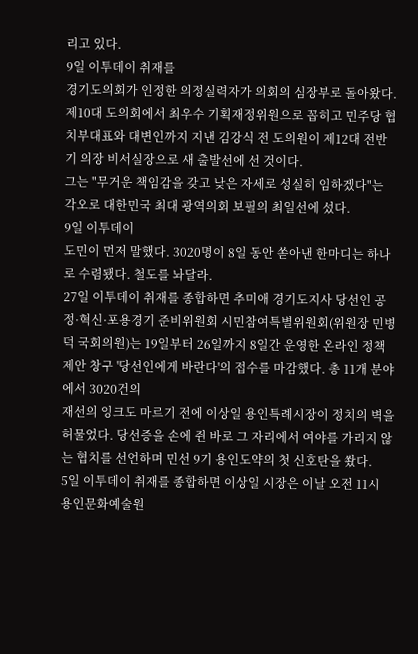리고 있다.
9일 이투데이 취재를
경기도의회가 인정한 의정실력자가 의회의 심장부로 돌아왔다.
제10대 도의회에서 최우수 기획재정위원으로 꼽히고 민주당 협치부대표와 대변인까지 지낸 김강식 전 도의원이 제12대 전반기 의장 비서실장으로 새 출발선에 선 것이다.
그는 "무거운 책임감을 갖고 낮은 자세로 성실히 임하겠다"는 각오로 대한민국 최대 광역의회 보필의 최일선에 섰다.
9일 이투데이
도민이 먼저 말했다. 3020명이 8일 동안 쏟아낸 한마디는 하나로 수렴됐다. 철도를 놔달라.
27일 이투데이 취재를 종합하면 추미애 경기도지사 당선인 공정·혁신·포용경기 준비위원회 시민참여특별위원회(위원장 민병덕 국회의원)는 19일부터 26일까지 8일간 운영한 온라인 정책제안 창구 '당선인에게 바란다'의 접수를 마감했다. 총 11개 분야에서 3020건의
재선의 잉크도 마르기 전에 이상일 용인특례시장이 정치의 벽을 허물었다. 당선증을 손에 쥔 바로 그 자리에서 여야를 가리지 않는 협치를 선언하며 민선 9기 용인도약의 첫 신호탄을 쐈다.
5일 이투데이 취재를 종합하면 이상일 시장은 이날 오전 11시 용인문화예술원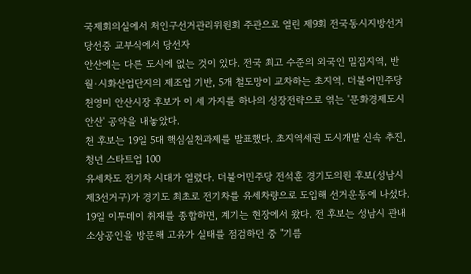국제회의실에서 처인구선거관리위원회 주관으로 열린 제9회 전국동시지방선거 당선증 교부식에서 당선자
안산에는 다른 도시에 없는 것이 있다. 전국 최고 수준의 외국인 밀집지역, 반월·시화산업단지의 제조업 기반, 5개 철도망이 교차하는 초지역. 더불어민주당 천영미 안산시장 후보가 이 세 가지를 하나의 성장전략으로 엮는 '문화경제도시 안산' 공약을 내놓았다.
천 후보는 19일 5대 핵심실천과제를 발표했다. 초지역세권 도시개발 신속 추진, 청년 스타트업 100
유세차도 전기차 시대가 열렸다. 더불어민주당 전석훈 경기도의원 후보(성남시 제3선거구)가 경기도 최초로 전기차를 유세차량으로 도입해 선거운동에 나섰다.
19일 이투데이 취재를 종합하면, 계기는 현장에서 왔다. 전 후보는 성남시 관내 소상공인을 방문해 고유가 실태를 점검하던 중 "기름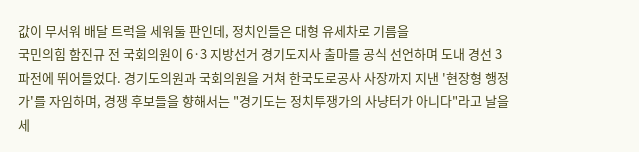값이 무서워 배달 트럭을 세워둘 판인데, 정치인들은 대형 유세차로 기름을
국민의힘 함진규 전 국회의원이 6·3 지방선거 경기도지사 출마를 공식 선언하며 도내 경선 3파전에 뛰어들었다. 경기도의원과 국회의원을 거쳐 한국도로공사 사장까지 지낸 '현장형 행정가'를 자임하며, 경쟁 후보들을 향해서는 "경기도는 정치투쟁가의 사냥터가 아니다"라고 날을 세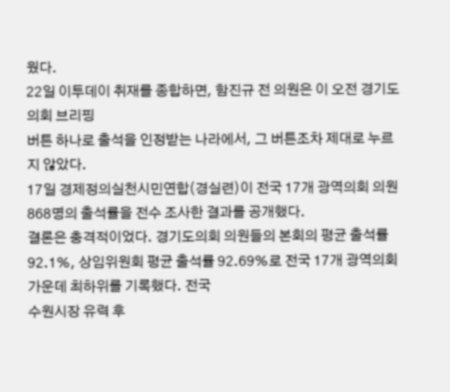웠다.
22일 이투데이 취재를 종합하면, 함진규 전 의원은 이 오전 경기도의회 브리핑
버튼 하나로 출석을 인정받는 나라에서, 그 버튼조차 제대로 누르지 않았다.
17일 경제정의실천시민연합(경실련)이 전국 17개 광역의회 의원 868명의 출석률을 전수 조사한 결과를 공개했다.
결론은 충격적이었다. 경기도의회 의원들의 본회의 평균 출석률 92.1%, 상임위원회 평균 출석률 92.69%로 전국 17개 광역의회 가운데 최하위를 기록했다. 전국
수원시장 유력 후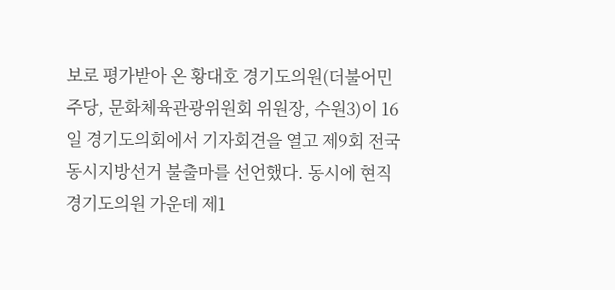보로 평가받아 온 황대호 경기도의원(더불어민주당, 문화체육관광위원회 위원장, 수원3)이 16일 경기도의회에서 기자회견을 열고 제9회 전국동시지방선거 불출마를 선언했다. 동시에 현직 경기도의원 가운데 제1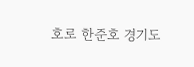호로 한준호 경기도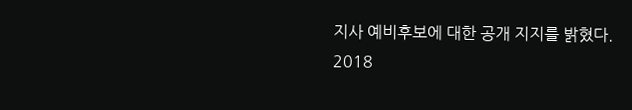지사 예비후보에 대한 공개 지지를 밝혔다.
2018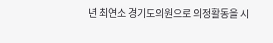년 최연소 경기도의원으로 의정활동을 시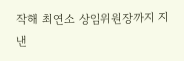작해 최연소 상임위원장까지 지낸